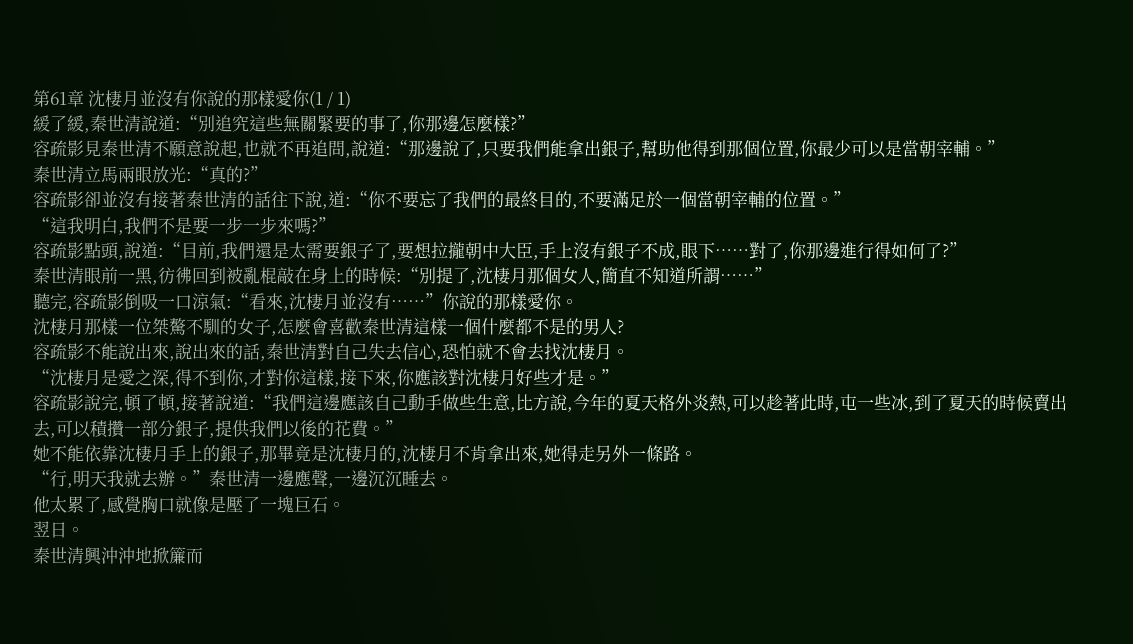第61章 沈棲月並沒有你說的那樣愛你(1 / 1)
緩了緩,秦世清說道:“別追究這些無關緊要的事了,你那邊怎麼樣?”
容疏影見秦世清不願意說起,也就不再追問,說道:“那邊說了,只要我們能拿出銀子,幫助他得到那個位置,你最少可以是當朝宰輔。”
秦世清立馬兩眼放光:“真的?”
容疏影卻並沒有接著秦世清的話往下說,道:“你不要忘了我們的最終目的,不要滿足於一個當朝宰輔的位置。”
“這我明白,我們不是要一步一步來嗎?”
容疏影點頭,說道:“目前,我們還是太需要銀子了,要想拉攏朝中大臣,手上沒有銀子不成,眼下……對了,你那邊進行得如何了?”
秦世清眼前一黑,彷彿回到被亂棍敲在身上的時候:“別提了,沈棲月那個女人,簡直不知道所謂……”
聽完,容疏影倒吸一口涼氣:“看來,沈棲月並沒有……”你說的那樣愛你。
沈棲月那樣一位桀驁不馴的女子,怎麼會喜歡秦世清這樣一個什麼都不是的男人?
容疏影不能說出來,說出來的話,秦世清對自己失去信心,恐怕就不會去找沈棲月。
“沈棲月是愛之深,得不到你,才對你這樣,接下來,你應該對沈棲月好些才是。”
容疏影說完,頓了頓,接著說道:“我們這邊應該自己動手做些生意,比方說,今年的夏天格外炎熱,可以趁著此時,屯一些冰,到了夏天的時候賣出去,可以積攢一部分銀子,提供我們以後的花費。”
她不能依靠沈棲月手上的銀子,那畢竟是沈棲月的,沈棲月不肯拿出來,她得走另外一條路。
“行,明天我就去辦。”秦世清一邊應聲,一邊沉沉睡去。
他太累了,感覺胸口就像是壓了一塊巨石。
翌日。
秦世清興沖沖地掀簾而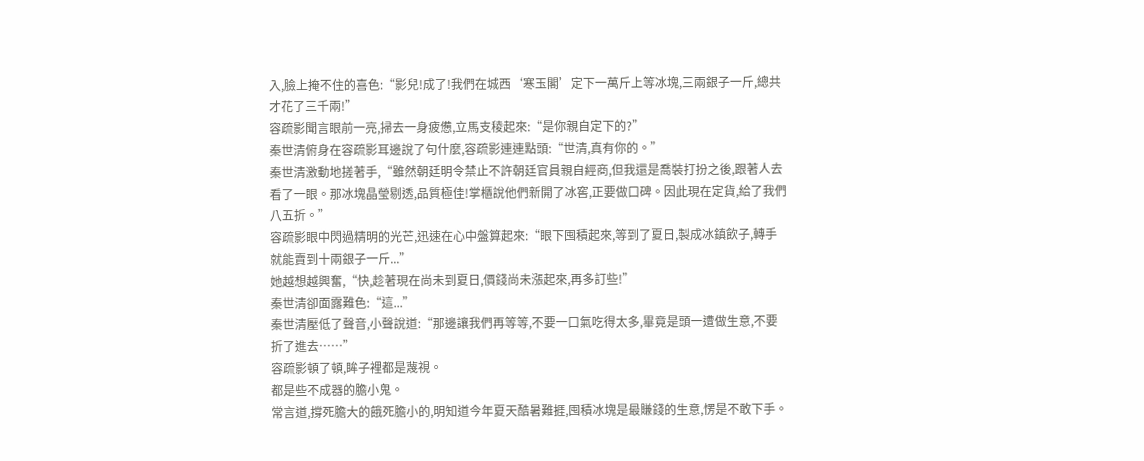入,臉上掩不住的喜色:“影兒!成了!我們在城西‘寒玉閣’定下一萬斤上等冰塊,三兩銀子一斤,總共才花了三千兩!”
容疏影聞言眼前一亮,掃去一身疲憊,立馬支稜起來:“是你親自定下的?”
秦世清俯身在容疏影耳邊說了句什麼,容疏影連連點頭:“世清,真有你的。”
秦世清激動地搓著手,“雖然朝廷明令禁止不許朝廷官員親自經商,但我還是喬裝打扮之後,跟著人去看了一眼。那冰塊晶瑩剔透,品質極佳!掌櫃說他們新開了冰窖,正要做口碑。因此現在定貨,給了我們八五折。”
容疏影眼中閃過精明的光芒,迅速在心中盤算起來:“眼下囤積起來,等到了夏日,製成冰鎮飲子,轉手就能賣到十兩銀子一斤...”
她越想越興奮,“快,趁著現在尚未到夏日,價錢尚未漲起來,再多訂些!”
秦世清卻面露難色:“這...”
秦世清壓低了聲音,小聲說道:“那邊讓我們再等等,不要一口氣吃得太多,畢竟是頭一遭做生意,不要折了進去……”
容疏影頓了頓,眸子裡都是蔑視。
都是些不成器的膽小鬼。
常言道,撐死膽大的餓死膽小的,明知道今年夏天酷暑難捱,囤積冰塊是最賺錢的生意,愣是不敢下手。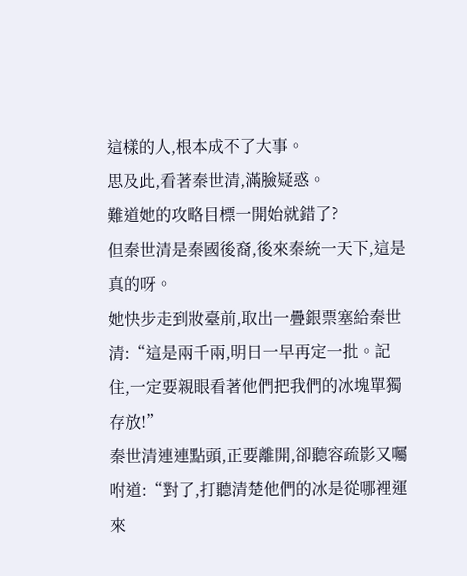這樣的人,根本成不了大事。
思及此,看著秦世清,滿臉疑惑。
難道她的攻略目標一開始就錯了?
但秦世清是秦國後裔,後來秦統一天下,這是真的呀。
她快步走到妝臺前,取出一疊銀票塞給秦世清:“這是兩千兩,明日一早再定一批。記住,一定要親眼看著他們把我們的冰塊單獨存放!”
秦世清連連點頭,正要離開,卻聽容疏影又囑咐道:“對了,打聽清楚他們的冰是從哪裡運來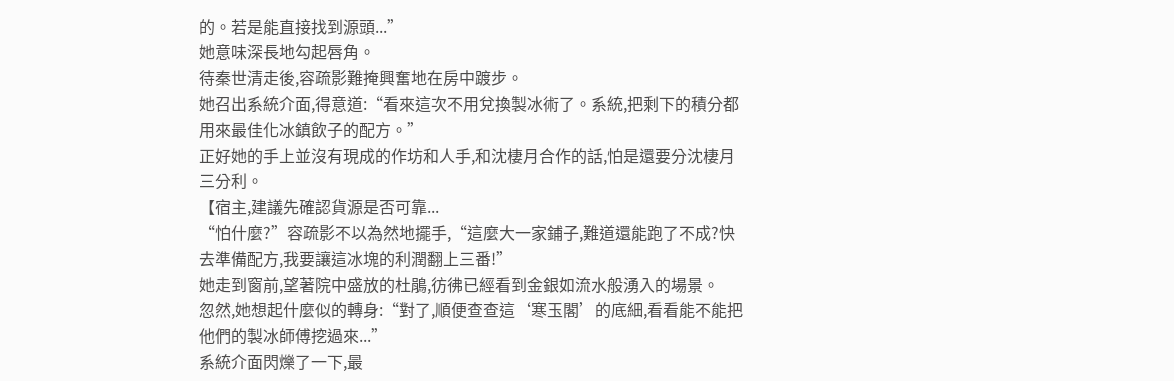的。若是能直接找到源頭...”
她意味深長地勾起唇角。
待秦世清走後,容疏影難掩興奮地在房中踱步。
她召出系統介面,得意道:“看來這次不用兌換製冰術了。系統,把剩下的積分都用來最佳化冰鎮飲子的配方。”
正好她的手上並沒有現成的作坊和人手,和沈棲月合作的話,怕是還要分沈棲月三分利。
【宿主,建議先確認貨源是否可靠...
“怕什麼?”容疏影不以為然地擺手,“這麼大一家鋪子,難道還能跑了不成?快去準備配方,我要讓這冰塊的利潤翻上三番!”
她走到窗前,望著院中盛放的杜鵑,彷彿已經看到金銀如流水般湧入的場景。
忽然,她想起什麼似的轉身:“對了,順便查查這‘寒玉閣’的底細,看看能不能把他們的製冰師傅挖過來...”
系統介面閃爍了一下,最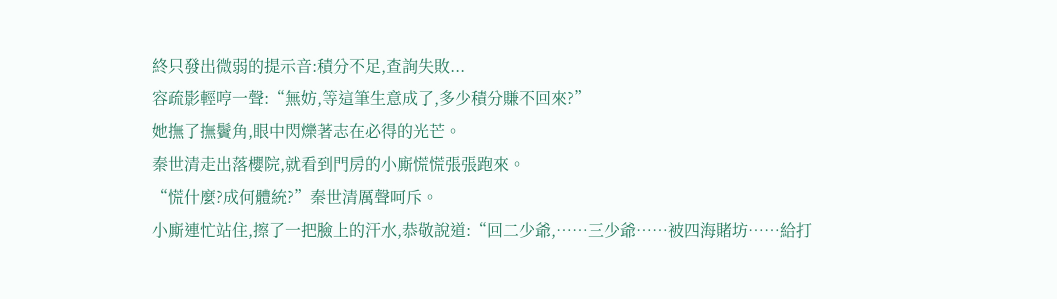終只發出微弱的提示音:積分不足,查詢失敗...
容疏影輕哼一聲:“無妨,等這筆生意成了,多少積分賺不回來?”
她撫了撫鬢角,眼中閃爍著志在必得的光芒。
秦世清走出落櫻院,就看到門房的小廝慌慌張張跑來。
“慌什麼?成何體統?”秦世清厲聲呵斥。
小廝連忙站住,擦了一把臉上的汗水,恭敬說道:“回二少爺,……三少爺……被四海賭坊……給打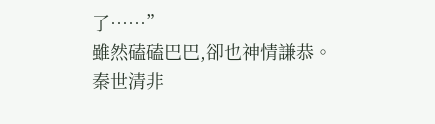了……”
雖然磕磕巴巴,卻也神情謙恭。
秦世清非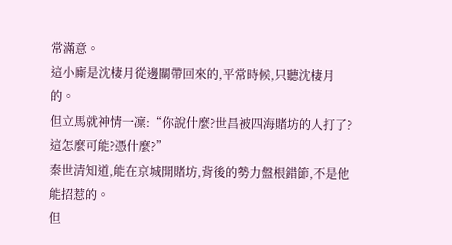常滿意。
這小廝是沈棲月從邊關帶回來的,平常時候,只聽沈棲月的。
但立馬就神情一凜:“你說什麼?世昌被四海賭坊的人打了?這怎麼可能?憑什麼?”
秦世清知道,能在京城開賭坊,背後的勢力盤根錯節,不是他能招惹的。
但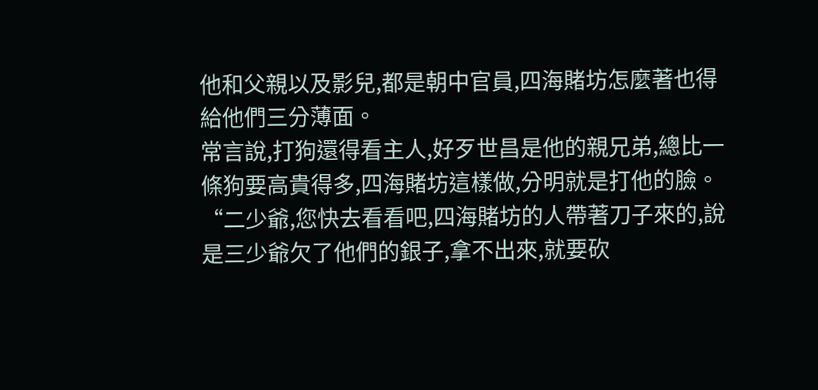他和父親以及影兒,都是朝中官員,四海賭坊怎麼著也得給他們三分薄面。
常言說,打狗還得看主人,好歹世昌是他的親兄弟,總比一條狗要高貴得多,四海賭坊這樣做,分明就是打他的臉。
“二少爺,您快去看看吧,四海賭坊的人帶著刀子來的,說是三少爺欠了他們的銀子,拿不出來,就要砍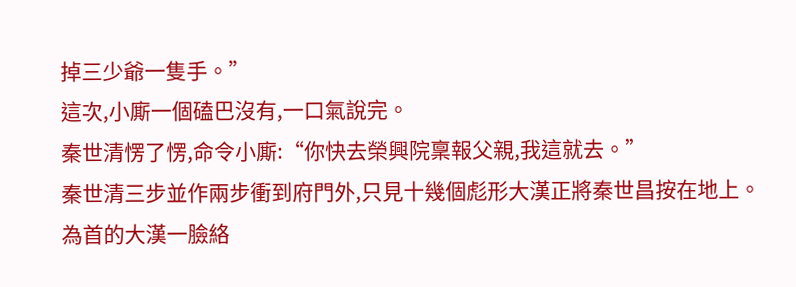掉三少爺一隻手。”
這次,小廝一個磕巴沒有,一口氣說完。
秦世清愣了愣,命令小廝:“你快去榮興院稟報父親,我這就去。”
秦世清三步並作兩步衝到府門外,只見十幾個彪形大漢正將秦世昌按在地上。
為首的大漢一臉絡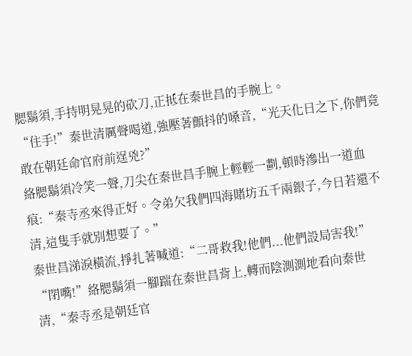腮鬍須,手持明晃晃的砍刀,正抵在秦世昌的手腕上。
“住手!”秦世清厲聲喝道,強壓著顫抖的嗓音,“光天化日之下,你們竟敢在朝廷命官府前逞兇?”
絡腮鬍須冷笑一聲,刀尖在秦世昌手腕上輕輕一劃,頓時滲出一道血痕:“秦寺丞來得正好。令弟欠我們四海賭坊五千兩銀子,今日若還不清,這隻手就別想要了。”
秦世昌涕淚橫流,掙扎著喊道:“二哥救我!他們...他們設局害我!”
“閉嘴!”絡腮鬍須一腳踹在秦世昌背上,轉而陰測測地看向秦世清,“秦寺丞是朝廷官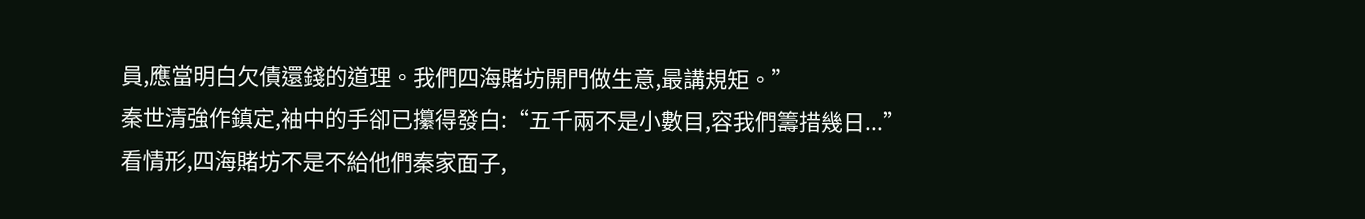員,應當明白欠債還錢的道理。我們四海賭坊開門做生意,最講規矩。”
秦世清強作鎮定,袖中的手卻已攥得發白:“五千兩不是小數目,容我們籌措幾日...”
看情形,四海賭坊不是不給他們秦家面子,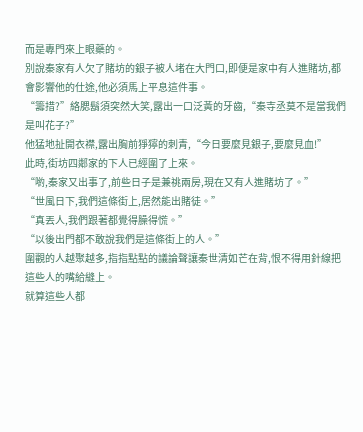而是專門來上眼藥的。
別說秦家有人欠了賭坊的銀子被人堵在大門口,即便是家中有人進賭坊,都會影響他的仕途,他必須馬上平息這件事。
“籌措?”絡腮鬍須突然大笑,露出一口泛黃的牙齒,“秦寺丞莫不是當我們是叫花子?”
他猛地扯開衣襟,露出胸前猙獰的刺青,“今日要麼見銀子,要麼見血!”
此時,街坊四鄰家的下人已經圍了上來。
“喲,秦家又出事了,前些日子是兼祧兩房,現在又有人進賭坊了。”
“世風日下,我們這條街上,居然能出賭徒。”
“真丟人,我們跟著都覺得臊得慌。”
“以後出門都不敢說我們是這條街上的人。”
圍觀的人越聚越多,指指點點的議論聲讓秦世清如芒在背,恨不得用針線把這些人的嘴給縫上。
就算這些人都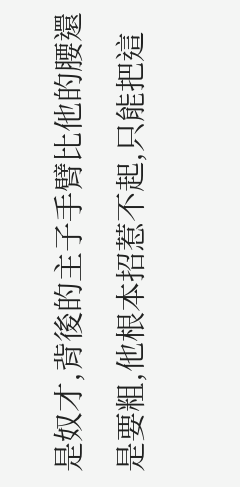是奴才,背後的主子手臂比他的腰還是要粗,他根本招惹不起,只能把這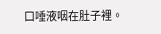口唾液咽在肚子裡。